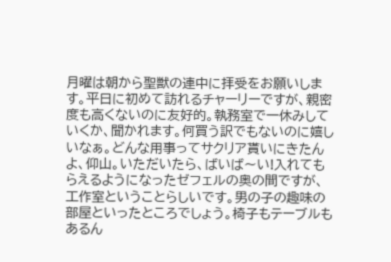月曜は朝から聖獣の連中に拝受をお願いします。平日に初めて訪れるチャーリーですが、親密度も高くないのに友好的。執務室で一休みしていくか、聞かれます。何買う訳でもないのに嬉しいなぁ。どんな用事ってサクリア貰いにきたんよ、仰山。いただいたら、ばいば〜い!入れてもらえるようになったゼフェルの奥の間ですが、工作室ということらしいです。男の子の趣味の部屋といったところでしょう。椅子もテーブルもあるん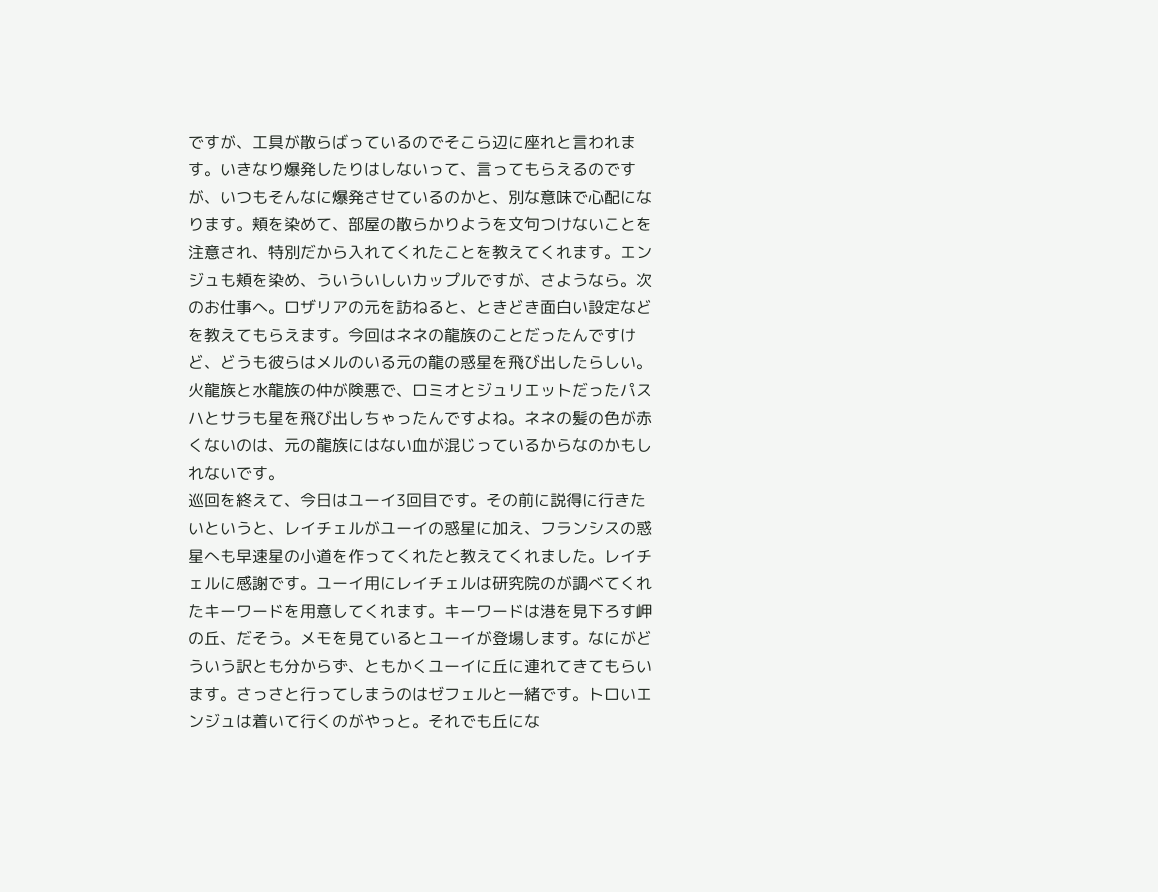ですが、工具が散らばっているのでそこら辺に座れと言われます。いきなり爆発したりはしないって、言ってもらえるのですが、いつもそんなに爆発させているのかと、別な意味で心配になります。頬を染めて、部屋の散らかりようを文句つけないことを注意され、特別だから入れてくれたことを教えてくれます。エンジュも頬を染め、ういういしいカップルですが、さようなら。次のお仕事へ。ロザリアの元を訪ねると、ときどき面白い設定などを教えてもらえます。今回はネネの龍族のことだったんですけど、どうも彼らはメルのいる元の龍の惑星を飛び出したらしい。火龍族と水龍族の仲が険悪で、ロミオとジュリエットだったパスハとサラも星を飛び出しちゃったんですよね。ネネの髪の色が赤くないのは、元の龍族にはない血が混じっているからなのかもしれないです。
巡回を終えて、今日はユーイ3回目です。その前に説得に行きたいというと、レイチェルがユーイの惑星に加え、フランシスの惑星へも早速星の小道を作ってくれたと教えてくれました。レイチェルに感謝です。ユーイ用にレイチェルは研究院のが調べてくれたキーワードを用意してくれます。キーワードは港を見下ろす岬の丘、だそう。メモを見ているとユーイが登場します。なにがどういう訳とも分からず、ともかくユーイに丘に連れてきてもらいます。さっさと行ってしまうのはゼフェルと一緒です。トロいエンジュは着いて行くのがやっと。それでも丘にな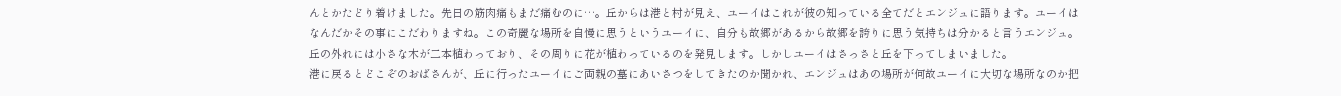んとかたどり着けました。先日の筋肉痛もまだ痛むのに…。丘からは港と村が見え、ユーイはこれが彼の知っている全てだとエンジュに語ります。ユーイはなんだかその事にこだわりますね。この奇麗な場所を自慢に思うというユーイに、自分も故郷があるから故郷を誇りに思う気持ちは分かると言うエンジュ。丘の外れには小さな木が二本植わっており、その周りに花が植わっているのを発見します。しかしユーイはさっさと丘を下ってしまいました。
港に戻るとどこぞのおばさんが、丘に行ったユーイにご両親の墓にあいさつをしてきたのか聞かれ、エンジュはあの場所が何故ユーイに大切な場所なのか把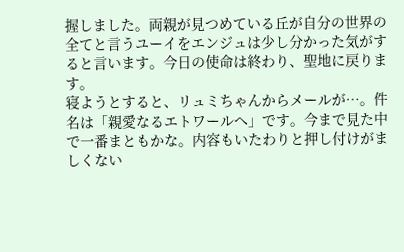握しました。両親が見つめている丘が自分の世界の全てと言うユーイをエンジュは少し分かった気がすると言います。今日の使命は終わり、聖地に戻ります。
寝ようとすると、リュミちゃんからメールが…。件名は「親愛なるエトワールへ」です。今まで見た中で一番まともかな。内容もいたわりと押し付けがましくない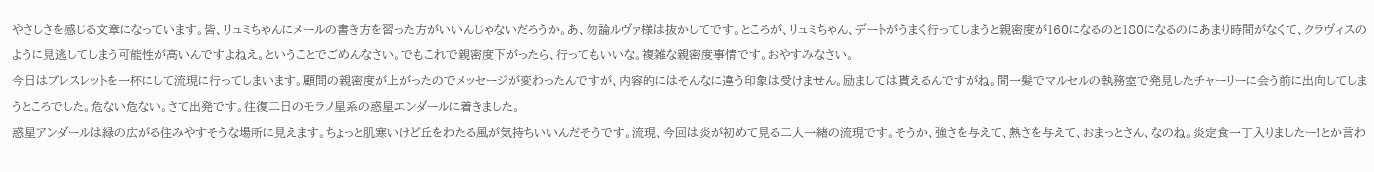やさしさを感じる文章になっています。皆、リュミちゃんにメールの書き方を習った方がいいんじゃないだろうか。あ、勿論ルヴァ様は抜かしてです。ところが、リュミちゃん、デートがうまく行ってしまうと親密度が160になるのと180になるのにあまり時間がなくて、クラヴィスのように見逃してしまう可能性が高いんですよねえ。ということでごめんなさい。でもこれで親密度下がったら、行ってもいいな。複雑な親密度事情です。おやすみなさい。
今日はブレスレットを一杯にして流現に行ってしまいます。顧問の親密度が上がったのでメッセージが変わったんですが、内容的にはそんなに違う印象は受けません。励ましては貰えるんですがね。間一髪でマルセルの執務室で発見したチャーリーに会う前に出向してしまうところでした。危ない危ない。さて出発です。往復二日のモラノ星系の惑星エンダールに着きました。
惑星アンダールは緑の広がる住みやすそうな場所に見えます。ちょっと肌寒いけど丘をわたる風が気持ちいいんだそうです。流現、今回は炎が初めて見る二人一緒の流現です。そうか、強さを与えて、熱さを与えて、おまっとさん、なのね。炎定食一丁入りましたー!とか言わ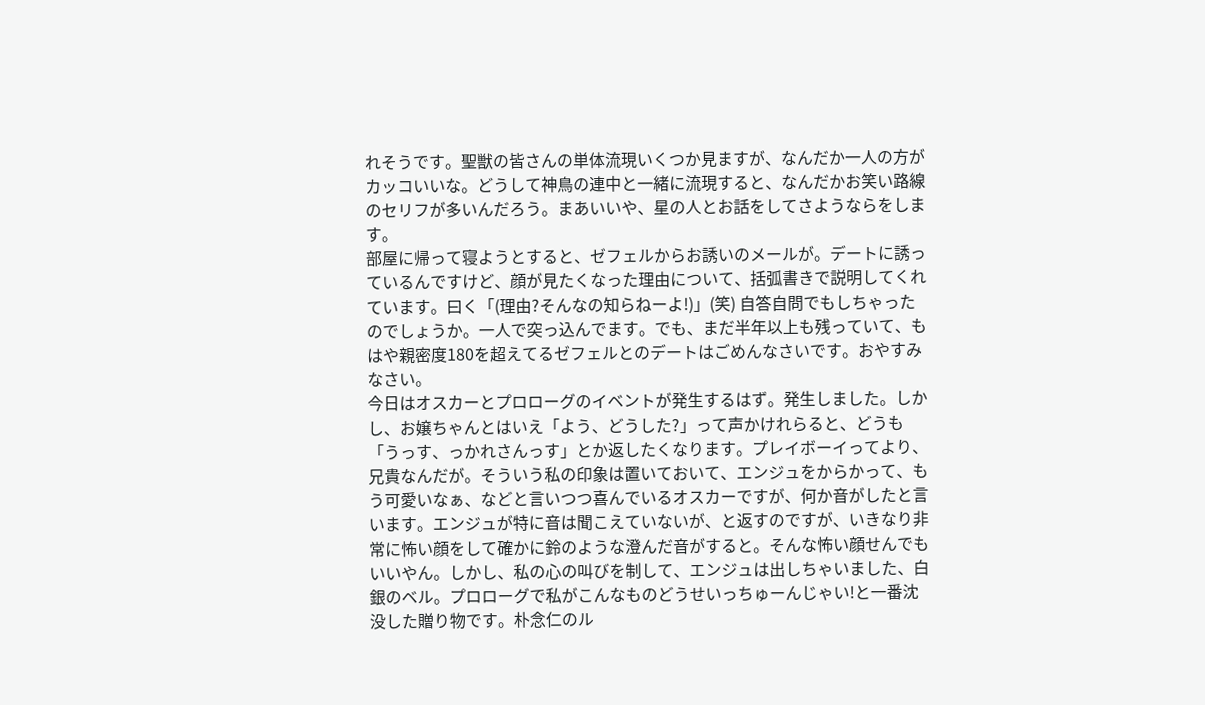れそうです。聖獣の皆さんの単体流現いくつか見ますが、なんだか一人の方がカッコいいな。どうして神鳥の連中と一緒に流現すると、なんだかお笑い路線のセリフが多いんだろう。まあいいや、星の人とお話をしてさようならをします。
部屋に帰って寝ようとすると、ゼフェルからお誘いのメールが。デートに誘っているんですけど、顔が見たくなった理由について、括弧書きで説明してくれています。曰く「(理由?そんなの知らねーよ!)」(笑) 自答自問でもしちゃったのでしょうか。一人で突っ込んでます。でも、まだ半年以上も残っていて、もはや親密度180を超えてるゼフェルとのデートはごめんなさいです。おやすみなさい。
今日はオスカーとプロローグのイベントが発生するはず。発生しました。しかし、お嬢ちゃんとはいえ「よう、どうした?」って声かけれらると、どうも「うっす、っかれさんっす」とか返したくなります。プレイボーイってより、兄貴なんだが。そういう私の印象は置いておいて、エンジュをからかって、もう可愛いなぁ、などと言いつつ喜んでいるオスカーですが、何か音がしたと言います。エンジュが特に音は聞こえていないが、と返すのですが、いきなり非常に怖い顔をして確かに鈴のような澄んだ音がすると。そんな怖い顔せんでもいいやん。しかし、私の心の叫びを制して、エンジュは出しちゃいました、白銀のベル。プロローグで私がこんなものどうせいっちゅーんじゃい!と一番沈没した贈り物です。朴念仁のル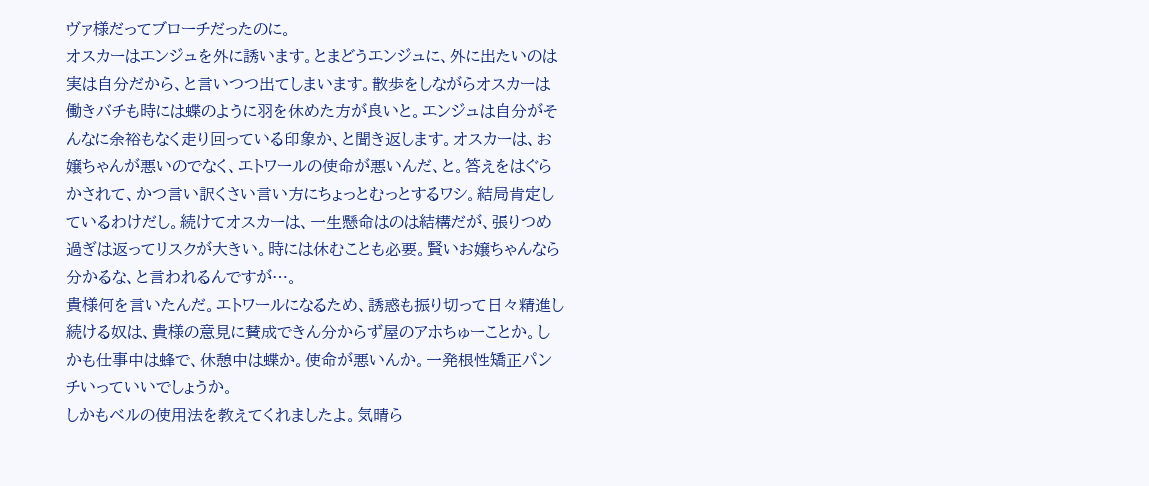ヴァ様だってブローチだったのに。
オスカーはエンジュを外に誘います。とまどうエンジュに、外に出たいのは実は自分だから、と言いつつ出てしまいます。散歩をしながらオスカーは働きバチも時には蝶のように羽を休めた方が良いと。エンジュは自分がそんなに余裕もなく走り回っている印象か、と聞き返します。オスカーは、お嬢ちゃんが悪いのでなく、エトワールの使命が悪いんだ、と。答えをはぐらかされて、かつ言い訳くさい言い方にちょっとむっとするワシ。結局肯定しているわけだし。続けてオスカーは、一生懸命はのは結構だが、張りつめ過ぎは返ってリスクが大きい。時には休むことも必要。賢いお嬢ちゃんなら分かるな、と言われるんですが…。
貴様何を言いたんだ。エトワールになるため、誘惑も振り切って日々精進し続ける奴は、貴様の意見に賛成できん分からず屋のアホちゅーことか。しかも仕事中は蜂で、休憩中は蝶か。使命が悪いんか。一発根性矯正パンチいっていいでしょうか。
しかもベルの使用法を教えてくれましたよ。気晴ら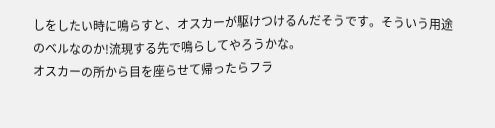しをしたい時に鳴らすと、オスカーが駆けつけるんだそうです。そういう用途のベルなのか!流現する先で鳴らしてやろうかな。
オスカーの所から目を座らせて帰ったらフラ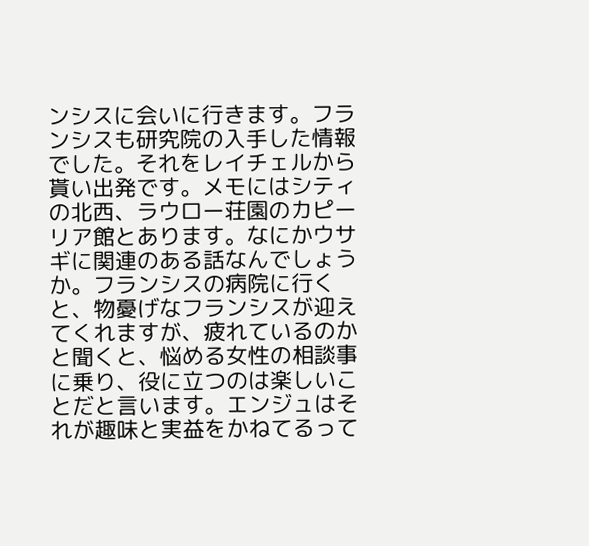ンシスに会いに行きます。フランシスも研究院の入手した情報でした。それをレイチェルから貰い出発です。メモにはシティの北西、ラウロー荘園のカピーリア館とあります。なにかウサギに関連のある話なんでしょうか。フランシスの病院に行くと、物憂げなフランシスが迎えてくれますが、疲れているのかと聞くと、悩める女性の相談事に乗り、役に立つのは楽しいことだと言います。エンジュはそれが趣味と実益をかねてるって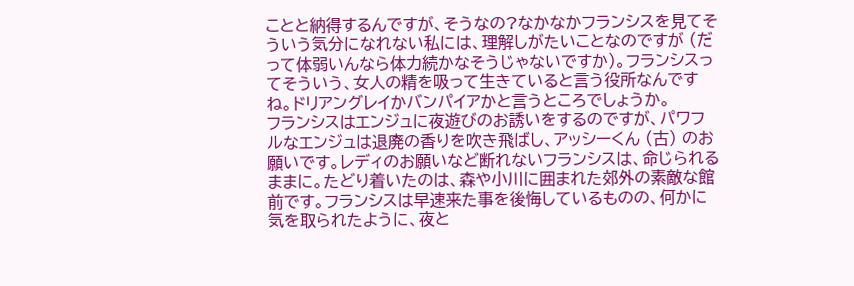ことと納得するんですが、そうなの?なかなかフランシスを見てそういう気分になれない私には、理解しがたいことなのですが (だって体弱いんなら体力続かなそうじゃないですか)。フランシスってそういう、女人の精を吸って生きていると言う役所なんですね。ドリアングレイかバンパイアかと言うところでしょうか。
フランシスはエンジュに夜遊びのお誘いをするのですが、パワフルなエンジュは退廃の香りを吹き飛ばし、アッシーくん (古) のお願いです。レディのお願いなど断れないフランシスは、命じられるままに。たどり着いたのは、森や小川に囲まれた郊外の素敵な館前です。フランシスは早速来た事を後悔しているものの、何かに気を取られたように、夜と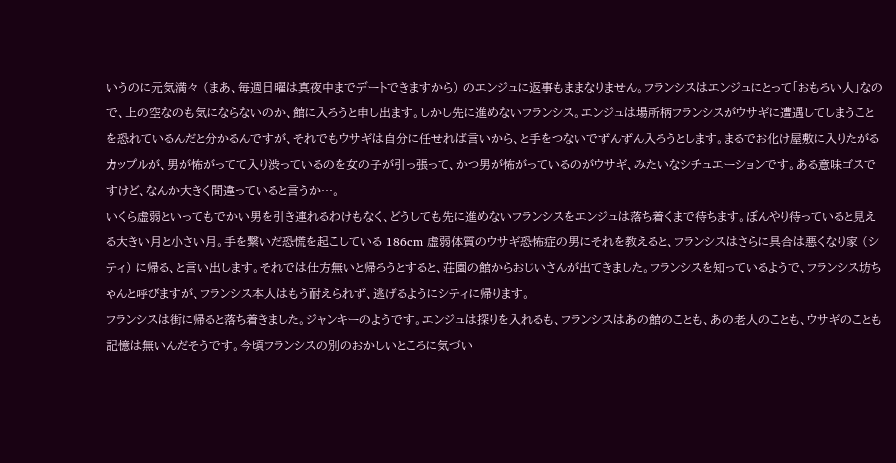いうのに元気満々 (まあ、毎週日曜は真夜中までデートできますから) のエンジュに返事もままなりません。フランシスはエンジュにとって「おもろい人」なので、上の空なのも気にならないのか、館に入ろうと申し出ます。しかし先に進めないフランシス。エンジュは場所柄フランシスがウサギに遭遇してしまうことを恐れているんだと分かるんですが、それでもウサギは自分に任せれば言いから、と手をつないでずんずん入ろうとします。まるでお化け屋敷に入りたがるカップルが、男が怖がってて入り渋っているのを女の子が引っ張って、かつ男が怖がっているのがウサギ、みたいなシチュエーションです。ある意味ゴスですけど、なんか大きく間違っていると言うか…。
いくら虚弱といってもでかい男を引き連れるわけもなく、どうしても先に進めないフランシスをエンジュは落ち着くまで待ちます。ぼんやり待っていると見える大きい月と小さい月。手を繋いだ恐慌を起こしている 186cm 虚弱体質のウサギ恐怖症の男にそれを教えると、フランシスはさらに具合は悪くなり家 (シティ) に帰る、と言い出します。それでは仕方無いと帰ろうとすると、荘園の館からおじいさんが出てきました。フランシスを知っているようで、フランシス坊ちゃんと呼びますが、フランシス本人はもう耐えられず、逃げるようにシティに帰ります。
フランシスは街に帰ると落ち着きました。ジャンキーのようです。エンジュは探りを入れるも、フランシスはあの館のことも、あの老人のことも、ウサギのことも記憶は無いんだそうです。今頃フランシスの別のおかしいところに気づい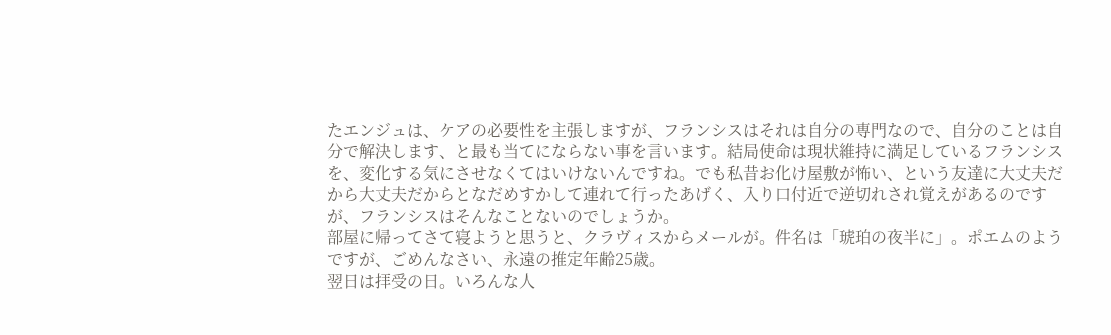たエンジュは、ケアの必要性を主張しますが、フランシスはそれは自分の専門なので、自分のことは自分で解決します、と最も当てにならない事を言います。結局使命は現状維持に満足しているフランシスを、変化する気にさせなくてはいけないんですね。でも私昔お化け屋敷が怖い、という友達に大丈夫だから大丈夫だからとなだめすかして連れて行ったあげく、入り口付近で逆切れされ覚えがあるのですが、フランシスはそんなことないのでしょうか。
部屋に帰ってさて寝ようと思うと、クラヴィスからメールが。件名は「琥珀の夜半に」。ポエムのようですが、ごめんなさい、永遠の推定年齢25歳。
翌日は拝受の日。いろんな人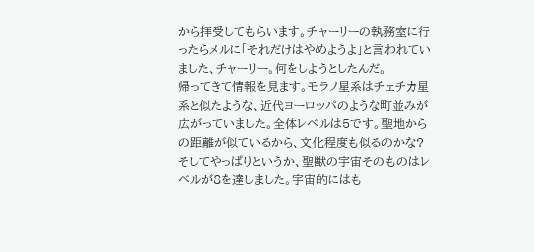から拝受してもらいます。チャーリーの執務室に行ったらメルに「それだけはやめようよ」と言われていました、チャーリー。何をしようとしたんだ。
帰ってきて情報を見ます。モラノ星系はチェチカ星系と似たような、近代ヨーロッパのような町並みが広がっていました。全体レベルは5です。聖地からの距離が似ているから、文化程度も似るのかな?そしてやっぱりというか、聖獣の宇宙そのものはレベルが8を達しました。宇宙的にはも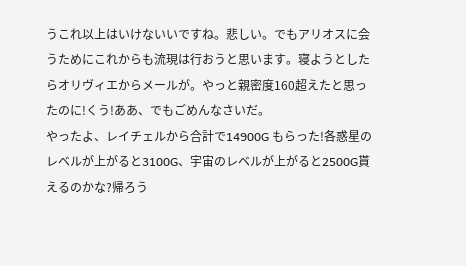うこれ以上はいけないいですね。悲しい。でもアリオスに会うためにこれからも流現は行おうと思います。寝ようとしたらオリヴィエからメールが。やっと親密度160超えたと思ったのに!くう!ああ、でもごめんなさいだ。
やったよ、レイチェルから合計で14900G もらった!各惑星のレベルが上がると3100G、宇宙のレベルが上がると2500G貰えるのかな?帰ろう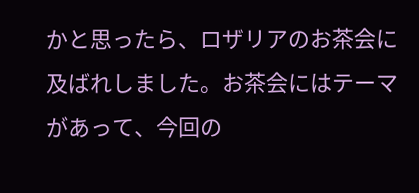かと思ったら、ロザリアのお茶会に及ばれしました。お茶会にはテーマがあって、今回の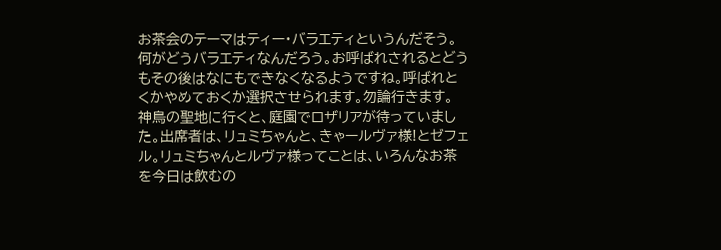お茶会のテーマはティー・バラエティというんだそう。何がどうバラエティなんだろう。お呼ばれされるとどうもその後はなにもできなくなるようですね。呼ばれとくかやめておくか選択させられます。勿論行きます。
神鳥の聖地に行くと、庭園でロザリアが待っていました。出席者は、リュミちゃんと、きゃールヴァ様!とゼフェル。リュミちゃんとルヴァ様ってことは、いろんなお茶を今日は飲むの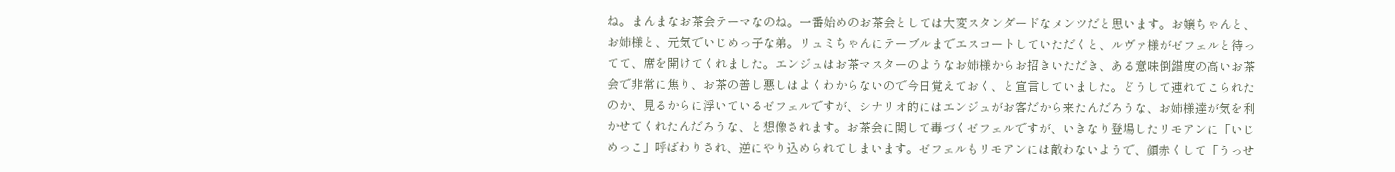ね。まんまなお茶会テーマなのね。一番始めのお茶会としては大変スタンダードなメンツだと思います。お嬢ちゃんと、お姉様と、元気でいじめっ子な弟。リュミちゃんにテーブルまでエスコートしていただくと、ルヴァ様がゼフェルと待ってて、席を開けてくれました。エンジュはお茶マスターのようなお姉様からお招きいただき、ある意味倒錯度の高いお茶会で非常に焦り、お茶の善し悪しはよくわからないので今日覚えておく、と宣言していました。どうして連れてこられたのか、見るからに浮いているゼフェルですが、シナリオ的にはエンジュがお客だから来たんだろうな、お姉様達が気を利かせてくれたんだろうな、と想像されます。お茶会に関して毒づくゼフェルですが、いきなり登場したリモアンに「いじめっこ」呼ばわりされ、逆にやり込められてしまいます。ゼフェルもリモアンには敵わないようで、顔赤くして「うっせ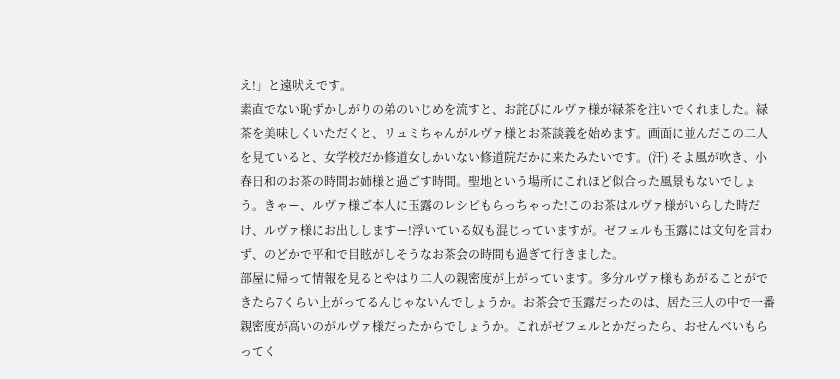え!」と遠吠えです。
素直でない恥ずかしがりの弟のいじめを流すと、お詫びにルヴァ様が緑茶を注いでくれました。緑茶を美味しくいただくと、リュミちゃんがルヴァ様とお茶談義を始めます。画面に並んだこの二人を見ていると、女学校だか修道女しかいない修道院だかに来たみたいです。(汗) そよ風が吹き、小春日和のお茶の時間お姉様と過ごす時間。聖地という場所にこれほど似合った風景もないでしょう。きゃー、ルヴァ様ご本人に玉露のレシピもらっちゃった!このお茶はルヴァ様がいらした時だけ、ルヴァ様にお出ししますー!浮いている奴も混じっていますが。ゼフェルも玉露には文句を言わず、のどかで平和で目眩がしそうなお茶会の時間も過ぎて行きました。
部屋に帰って情報を見るとやはり二人の親密度が上がっています。多分ルヴァ様もあがることができたら7くらい上がってるんじゃないんでしょうか。お茶会で玉露だったのは、居た三人の中で一番親密度が高いのがルヴァ様だったからでしょうか。これがゼフェルとかだったら、おせんべいもらってく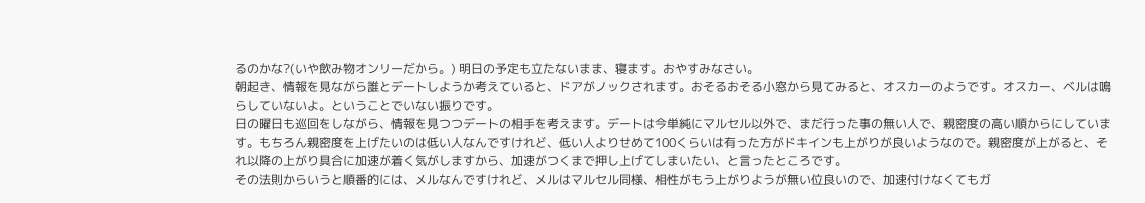るのかな?(いや飲み物オンリーだから。) 明日の予定も立たないまま、寝ます。おやすみなさい。
朝起き、情報を見ながら誰とデートしようか考えていると、ドアがノックされます。おそるおそる小窓から見てみると、オスカーのようです。オスカー、ベルは鳴らしていないよ。ということでいない振りです。
日の曜日も巡回をしながら、情報を見つつデートの相手を考えます。デートは今単純にマルセル以外で、まだ行った事の無い人で、親密度の高い順からにしています。もちろん親密度を上げたいのは低い人なんですけれど、低い人よりせめて100くらいは有った方がドキインも上がりが良いようなので。親密度が上がると、それ以降の上がり具合に加速が着く気がしますから、加速がつくまで押し上げてしまいたい、と言ったところです。
その法則からいうと順番的には、メルなんですけれど、メルはマルセル同様、相性がもう上がりようが無い位良いので、加速付けなくてもガ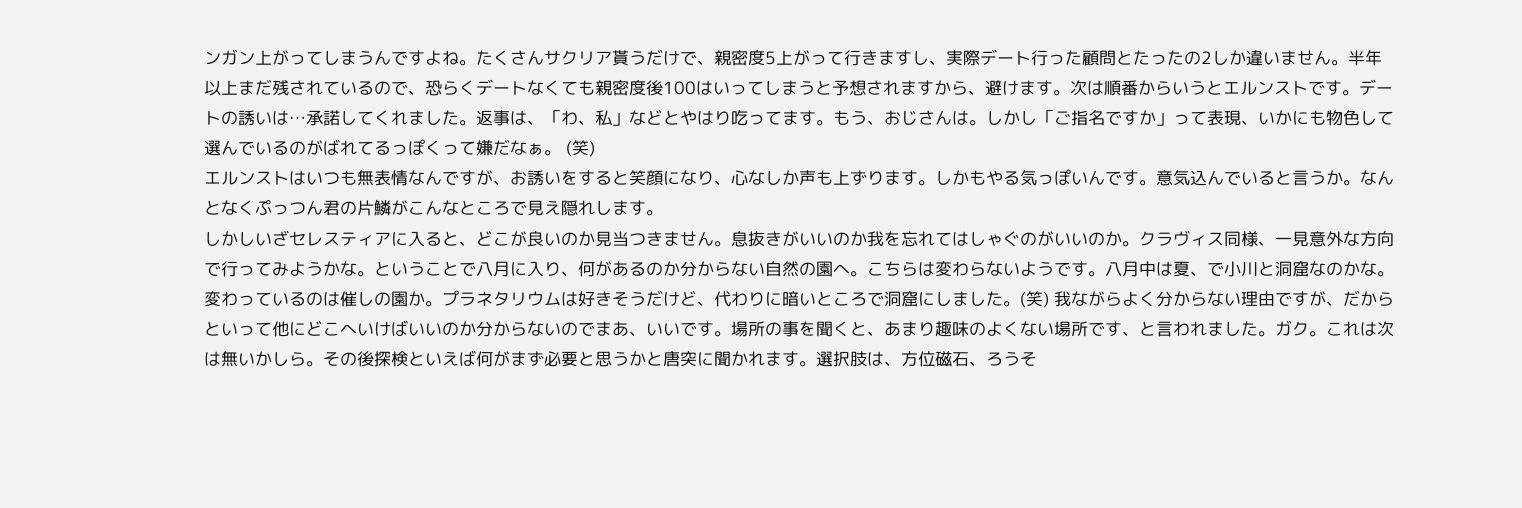ンガン上がってしまうんですよね。たくさんサクリア貰うだけで、親密度5上がって行きますし、実際デート行った顧問とたったの2しか違いません。半年以上まだ残されているので、恐らくデートなくても親密度後100はいってしまうと予想されますから、避けます。次は順番からいうとエルンストです。デートの誘いは…承諾してくれました。返事は、「わ、私」などとやはり吃ってます。もう、おじさんは。しかし「ご指名ですか」って表現、いかにも物色して選んでいるのがばれてるっぽくって嫌だなぁ。 (笑)
エルンストはいつも無表情なんですが、お誘いをすると笑顔になり、心なしか声も上ずります。しかもやる気っぽいんです。意気込んでいると言うか。なんとなくぷっつん君の片鱗がこんなところで見え隠れします。
しかしいざセレスティアに入ると、どこが良いのか見当つきません。息抜きがいいのか我を忘れてはしゃぐのがいいのか。クラヴィス同様、一見意外な方向で行ってみようかな。ということで八月に入り、何があるのか分からない自然の園へ。こちらは変わらないようです。八月中は夏、で小川と洞窟なのかな。変わっているのは催しの園か。プラネタリウムは好きそうだけど、代わりに暗いところで洞窟にしました。(笑) 我ながらよく分からない理由ですが、だからといって他にどこへいけばいいのか分からないのでまあ、いいです。場所の事を聞くと、あまり趣味のよくない場所です、と言われました。ガク。これは次は無いかしら。その後探検といえば何がまず必要と思うかと唐突に聞かれます。選択肢は、方位磁石、ろうそ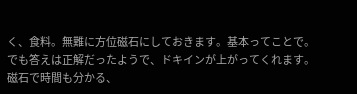く、食料。無難に方位磁石にしておきます。基本ってことで。でも答えは正解だったようで、ドキインが上がってくれます。磁石で時間も分かる、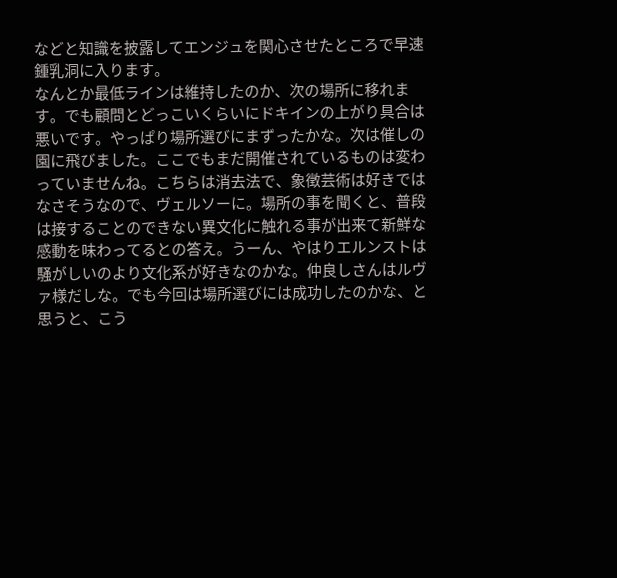などと知識を披露してエンジュを関心させたところで早速鍾乳洞に入ります。
なんとか最低ラインは維持したのか、次の場所に移れます。でも顧問とどっこいくらいにドキインの上がり具合は悪いです。やっぱり場所選びにまずったかな。次は催しの園に飛びました。ここでもまだ開催されているものは変わっていませんね。こちらは消去法で、象徴芸術は好きではなさそうなので、ヴェルソーに。場所の事を聞くと、普段は接することのできない異文化に触れる事が出来て新鮮な感動を味わってるとの答え。うーん、やはりエルンストは騒がしいのより文化系が好きなのかな。仲良しさんはルヴァ様だしな。でも今回は場所選びには成功したのかな、と思うと、こう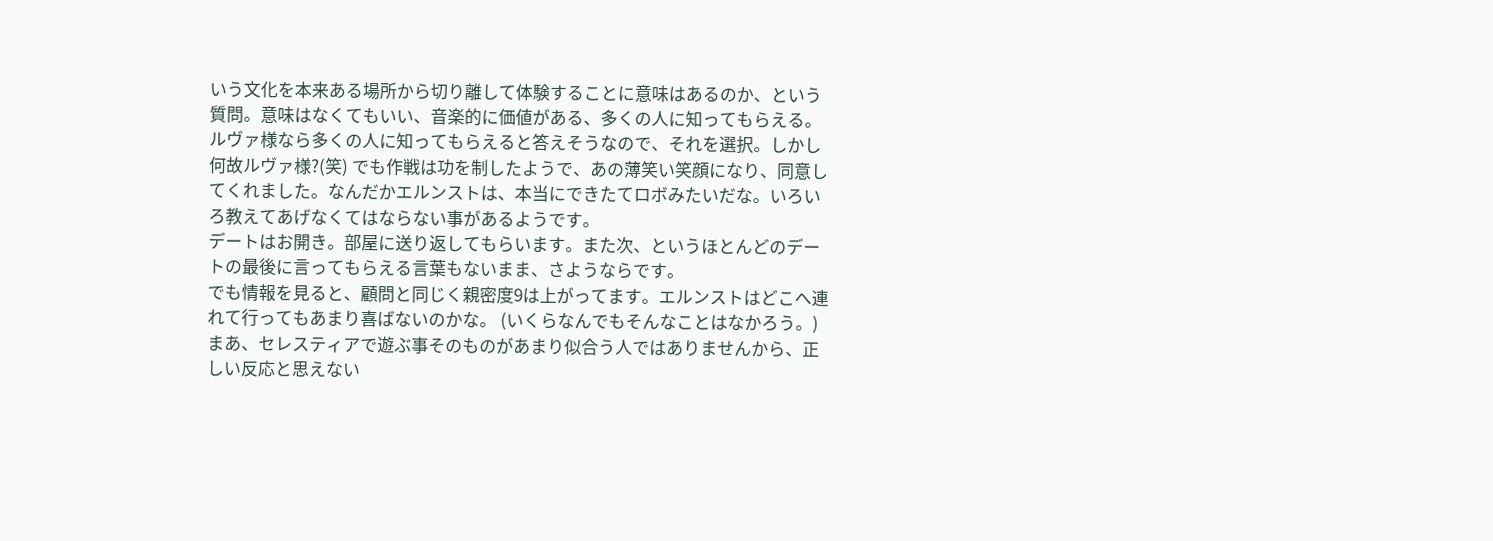いう文化を本来ある場所から切り離して体験することに意味はあるのか、という質問。意味はなくてもいい、音楽的に価値がある、多くの人に知ってもらえる。ルヴァ様なら多くの人に知ってもらえると答えそうなので、それを選択。しかし何故ルヴァ様?(笑) でも作戦は功を制したようで、あの薄笑い笑顔になり、同意してくれました。なんだかエルンストは、本当にできたてロボみたいだな。いろいろ教えてあげなくてはならない事があるようです。
デートはお開き。部屋に送り返してもらいます。また次、というほとんどのデートの最後に言ってもらえる言葉もないまま、さようならです。
でも情報を見ると、顧問と同じく親密度9は上がってます。エルンストはどこへ連れて行ってもあまり喜ばないのかな。 (いくらなんでもそんなことはなかろう。) まあ、セレスティアで遊ぶ事そのものがあまり似合う人ではありませんから、正しい反応と思えない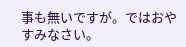事も無いですが。ではおやすみなさい。